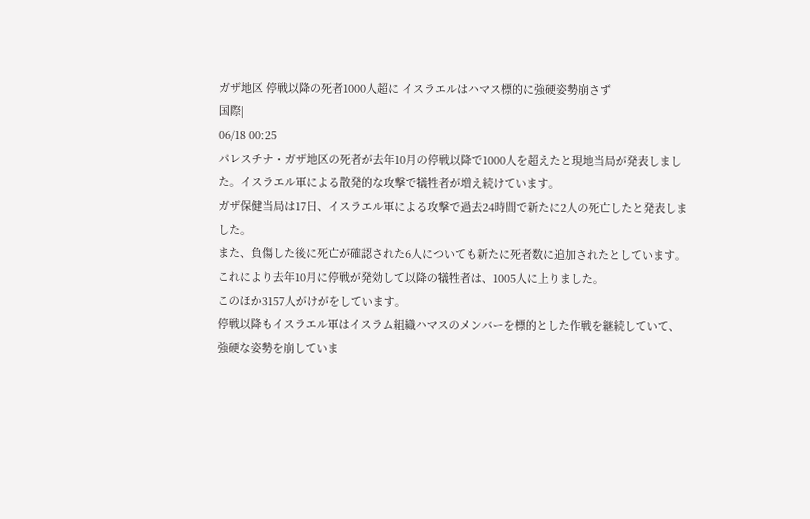ガザ地区 停戦以降の死者1000人超に イスラエルはハマス標的に強硬姿勢崩さず
国際|
06/18 00:25
パレスチナ・ガザ地区の死者が去年10月の停戦以降で1000人を超えたと現地当局が発表しました。イスラエル軍による散発的な攻撃で犠牲者が増え続けています。
ガザ保健当局は17日、イスラエル軍による攻撃で過去24時間で新たに2人の死亡したと発表しました。
また、負傷した後に死亡が確認された6人についても新たに死者数に追加されたとしています。
これにより去年10月に停戦が発効して以降の犠牲者は、1005人に上りました。
このほか3157人がけがをしています。
停戦以降もイスラエル軍はイスラム組織ハマスのメンバーを標的とした作戦を継続していて、強硬な姿勢を崩していま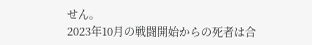せん。
2023年10月の戦闘開始からの死者は合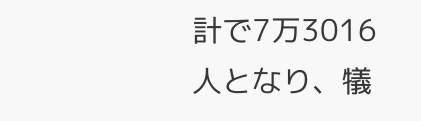計で7万3016人となり、犠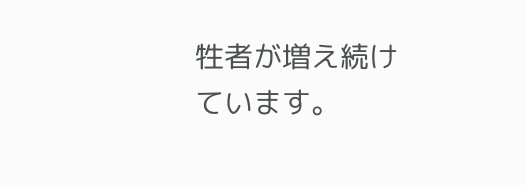牲者が増え続けています。